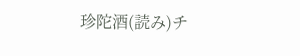珍陀酒(読み)チ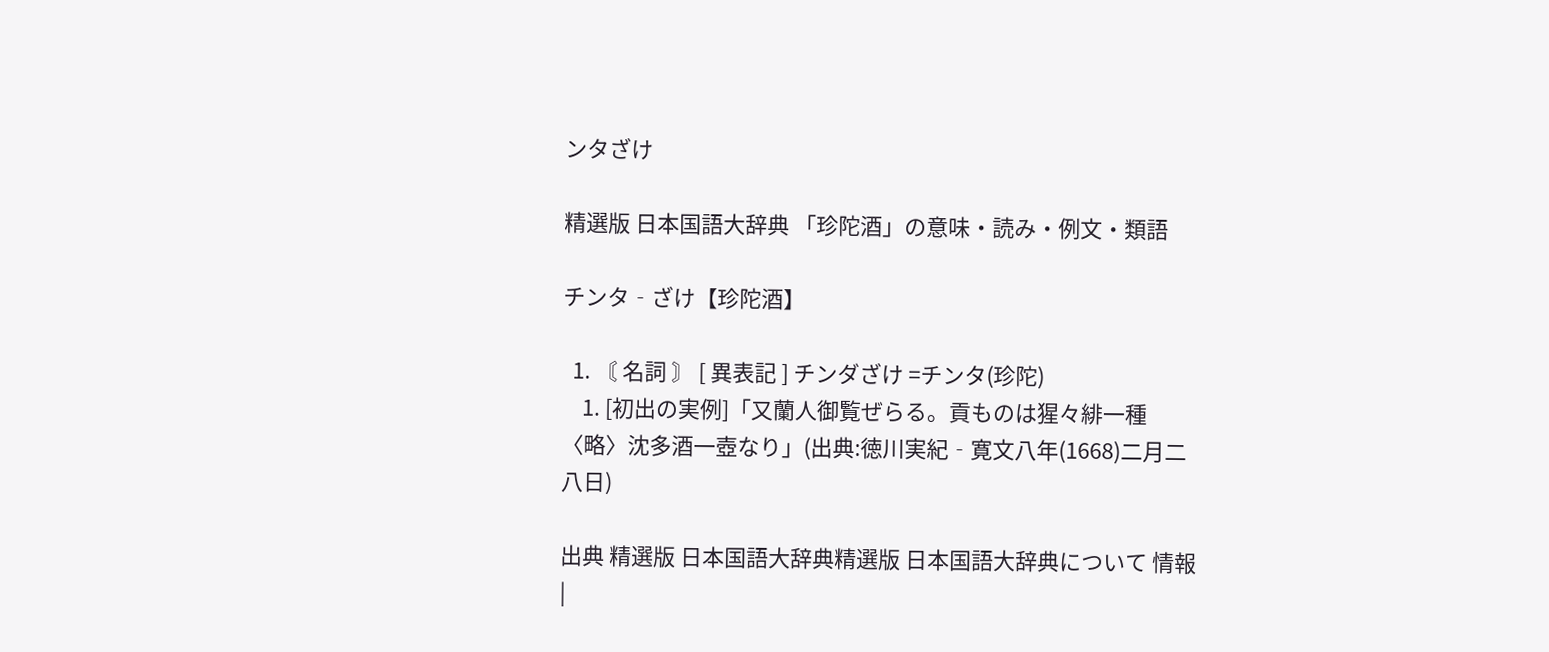ンタざけ

精選版 日本国語大辞典 「珍陀酒」の意味・読み・例文・類語

チンタ‐ざけ【珍陀酒】

  1. 〘 名詞 〙 [ 異表記 ] チンダざけ =チンタ(珍陀)
    1. [初出の実例]「又蘭人御覧ぜらる。貢ものは猩々緋一種〈略〉沈多酒一壺なり」(出典:徳川実紀‐寛文八年(1668)二月二八日)

出典 精選版 日本国語大辞典精選版 日本国語大辞典について 情報 |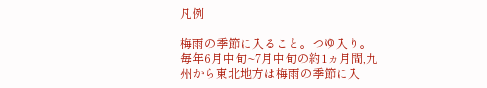凡例

梅雨の季節に入ること。つゆ入り。毎年6月中旬~7月中旬の約1ヵ月間,九州から東北地方は梅雨の季節に入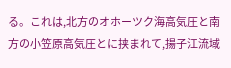る。これは,北方のオホーツク海高気圧と南方の小笠原高気圧とに挟まれて,揚子江流域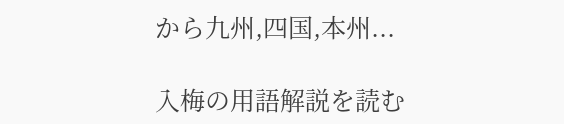から九州,四国,本州...

入梅の用語解説を読む